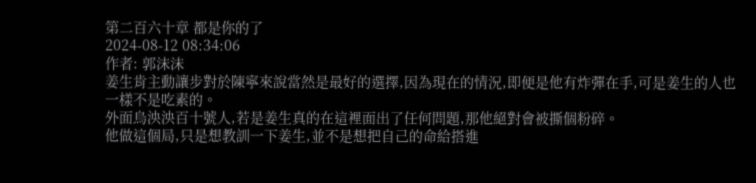第二百六十章 都是你的了
2024-08-12 08:34:06
作者: 郭沫沫
姜生肯主動讓步對於陳寧來說當然是最好的選擇,因為現在的情況,即便是他有炸彈在手,可是姜生的人也一樣不是吃素的。
外面烏泱泱百十號人,若是姜生真的在這裡面出了任何問題,那他絕對會被撕個粉碎。
他做這個局,只是想教訓一下姜生,並不是想把自己的命給搭進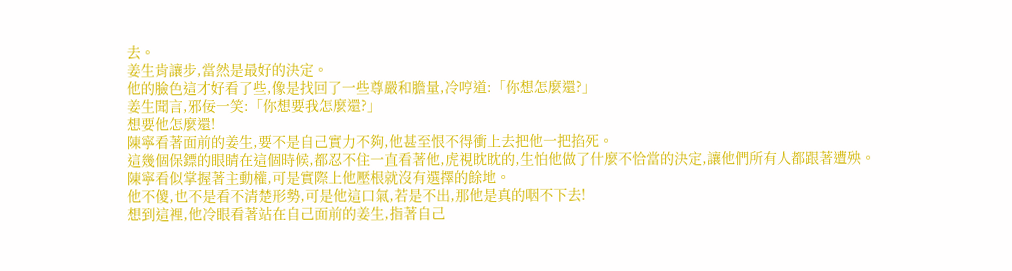去。
姜生肯讓步,當然是最好的決定。
他的臉色這才好看了些,像是找回了一些尊嚴和膽量,冷哼道:「你想怎麼還?」
姜生聞言,邪佞一笑:「你想要我怎麼還?」
想要他怎麼還!
陳寧看著面前的姜生,要不是自己實力不夠,他甚至恨不得衝上去把他一把掐死。
這幾個保鏢的眼睛在這個時候,都忍不住一直看著他,虎視眈眈的,生怕他做了什麼不恰當的決定,讓他們所有人都跟著遭殃。
陳寧看似掌握著主動權,可是實際上他壓根就沒有選擇的餘地。
他不傻,也不是看不清楚形勢,可是他這口氣,若是不出,那他是真的咽不下去!
想到這裡,他冷眼看著站在自己面前的姜生,指著自己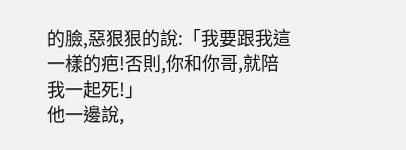的臉,惡狠狠的說:「我要跟我這一樣的疤!否則,你和你哥,就陪我一起死!」
他一邊說,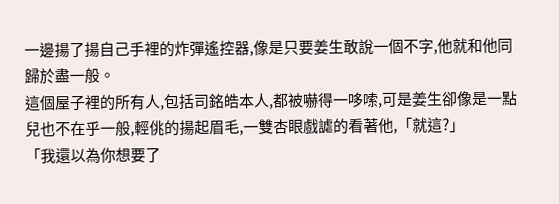一邊揚了揚自己手裡的炸彈遙控器,像是只要姜生敢說一個不字,他就和他同歸於盡一般。
這個屋子裡的所有人,包括司銘皓本人,都被嚇得一哆嗦,可是姜生卻像是一點兒也不在乎一般,輕佻的揚起眉毛,一雙杏眼戲謔的看著他,「就這?」
「我還以為你想要了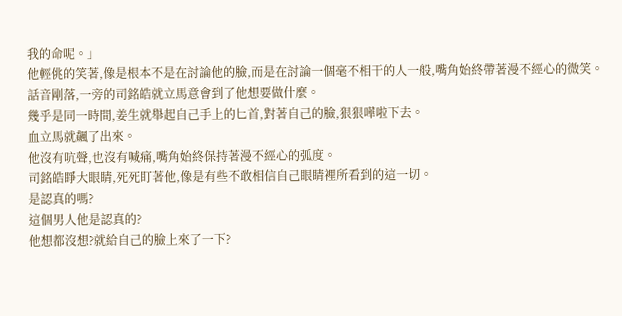我的命呢。」
他輕佻的笑著,像是根本不是在討論他的臉,而是在討論一個毫不相干的人一般,嘴角始終帶著漫不經心的微笑。
話音剛落,一旁的司銘皓就立馬意會到了他想要做什麼。
幾乎是同一時間,姜生就舉起自己手上的匕首,對著自己的臉,狠狠嘩啦下去。
血立馬就飆了出來。
他沒有吭聲,也沒有喊痛,嘴角始終保持著漫不經心的弧度。
司銘皓睜大眼睛,死死盯著他,像是有些不敢相信自己眼睛裡所看到的這一切。
是認真的嗎?
這個男人他是認真的?
他想都沒想?就給自己的臉上來了一下?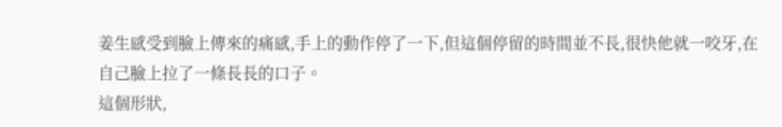姜生感受到臉上傳來的痛感,手上的動作停了一下,但這個停留的時間並不長,很快他就一咬牙,在自己臉上拉了一條長長的口子。
這個形狀,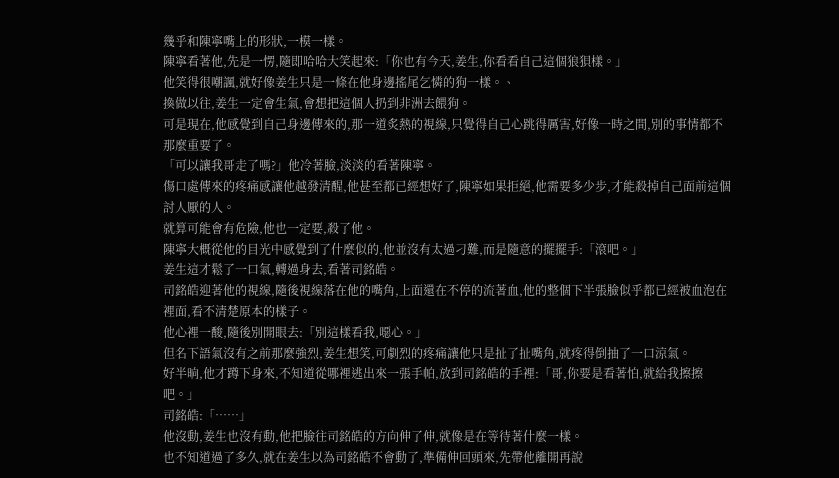幾乎和陳寧嘴上的形狀,一模一樣。
陳寧看著他,先是一愣,隨即哈哈大笑起來:「你也有今天,姜生,你看看自己這個狼狽樣。」
他笑得很嘲諷,就好像姜生只是一條在他身邊搖尾乞憐的狗一樣。、
換做以往,姜生一定會生氣,會想把這個人扔到非洲去餵狗。
可是現在,他感覺到自己身邊傳來的,那一道炙熱的視線,只覺得自己心跳得厲害,好像一時之間,別的事情都不那麼重要了。
「可以讓我哥走了嗎?」他冷著臉,淡淡的看著陳寧。
傷口處傳來的疼痛感讓他越發清醒,他甚至都已經想好了,陳寧如果拒絕,他需要多少步,才能殺掉自己面前這個討人厭的人。
就算可能會有危險,他也一定要,殺了他。
陳寧大概從他的目光中感覺到了什麼似的,他並沒有太過刁難,而是隨意的擺擺手:「滾吧。」
姜生這才鬆了一口氣,轉過身去,看著司銘皓。
司銘皓迎著他的視線,隨後視線落在他的嘴角,上面還在不停的流著血,他的整個下半張臉似乎都已經被血泡在裡面,看不清楚原本的樣子。
他心裡一酸,隨後別開眼去:「別這樣看我,噁心。」
但名下語氣沒有之前那麼強烈,姜生想笑,可劇烈的疼痛讓他只是扯了扯嘴角,就疼得倒抽了一口涼氣。
好半晌,他才蹲下身來,不知道從哪裡逃出來一張手帕,放到司銘皓的手裡:「哥,你要是看著怕,就給我擦擦吧。」
司銘皓:「……」
他沒動,姜生也沒有動,他把臉往司銘皓的方向伸了伸,就像是在等待著什麼一樣。
也不知道過了多久,就在姜生以為司銘皓不會動了,準備伸回頭來,先帶他離開再說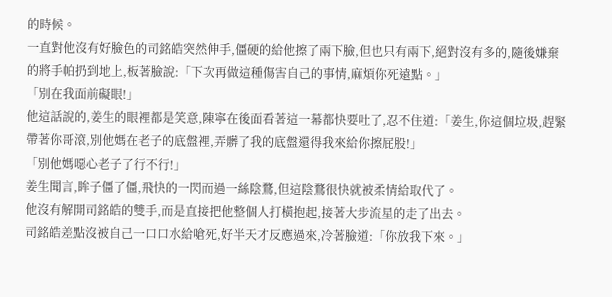的時候。
一直對他沒有好臉色的司銘皓突然伸手,僵硬的給他擦了兩下臉,但也只有兩下,絕對沒有多的,隨後嫌棄的將手帕扔到地上,板著臉說:「下次再做這種傷害自己的事情,麻煩你死遠點。」
「別在我面前礙眼!」
他這話說的,姜生的眼裡都是笑意,陳寧在後面看著這一幕都快要吐了,忍不住道:「姜生,你這個垃圾,趕緊帶著你哥滾,別他媽在老子的底盤裡,弄髒了我的底盤還得我來給你擦屁股!」
「別他媽噁心老子了行不行!」
姜生聞言,眸子僵了僵,飛快的一閃而過一絲陰鶩,但這陰鶩很快就被柔情給取代了。
他沒有解開司銘皓的雙手,而是直接把他整個人打橫抱起,接著大步流星的走了出去。
司銘皓差點沒被自己一口口水給嗆死,好半天才反應過來,冷著臉道:「你放我下來。」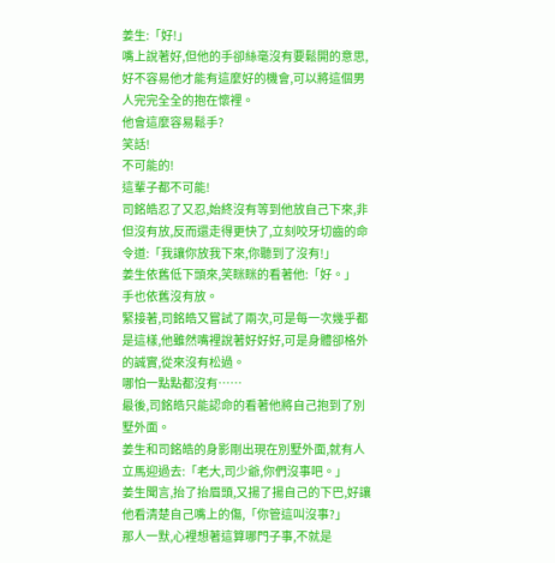姜生:「好!」
嘴上說著好,但他的手卻絲毫沒有要鬆開的意思,好不容易他才能有這麼好的機會,可以將這個男人完完全全的抱在懷裡。
他會這麼容易鬆手?
笑話!
不可能的!
這輩子都不可能!
司銘皓忍了又忍,始終沒有等到他放自己下來,非但沒有放,反而還走得更快了,立刻咬牙切齒的命令道:「我讓你放我下來,你聽到了沒有!」
姜生依舊低下頭來,笑眯眯的看著他:「好。」
手也依舊沒有放。
緊接著,司銘皓又嘗試了兩次,可是每一次幾乎都是這樣,他雖然嘴裡說著好好好,可是身體卻格外的誠實,從來沒有松過。
哪怕一點點都沒有……
最後,司銘皓只能認命的看著他將自己抱到了別墅外面。
姜生和司銘皓的身影剛出現在別墅外面,就有人立馬迎過去:「老大,司少爺,你們沒事吧。」
姜生聞言,抬了抬眉頭,又揚了揚自己的下巴,好讓他看清楚自己嘴上的傷,「你管這叫沒事?」
那人一默,心裡想著這算哪門子事,不就是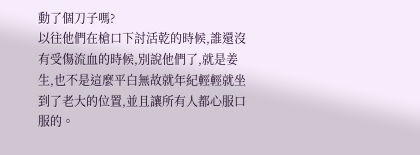動了個刀子嗎?
以往他們在槍口下討活乾的時候,誰還沒有受傷流血的時候,別說他們了,就是姜生,也不是這麼平白無故就年紀輕輕就坐到了老大的位置,並且讓所有人都心服口服的。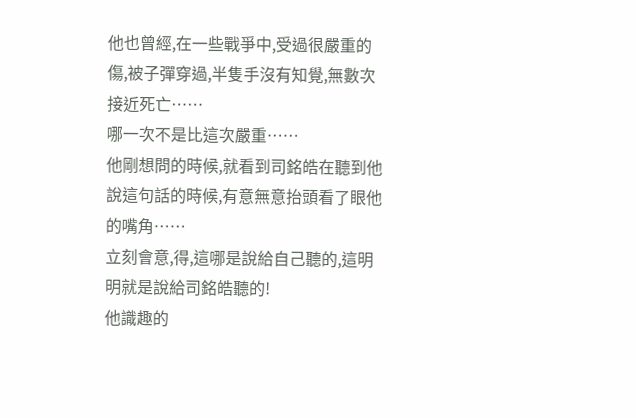他也曾經,在一些戰爭中,受過很嚴重的傷,被子彈穿過,半隻手沒有知覺,無數次接近死亡……
哪一次不是比這次嚴重……
他剛想問的時候,就看到司銘皓在聽到他說這句話的時候,有意無意抬頭看了眼他的嘴角……
立刻會意,得,這哪是說給自己聽的,這明明就是說給司銘皓聽的!
他識趣的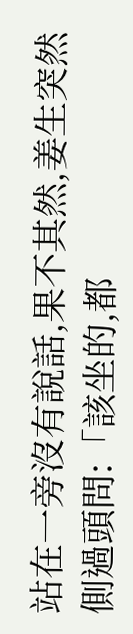站在一旁沒有說話,果不其然,姜生突然側過頭問:「該坐的,都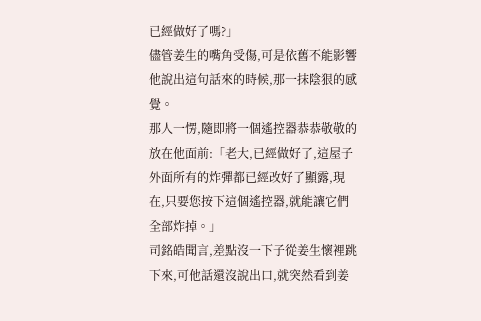已經做好了嗎?」
儘管姜生的嘴角受傷,可是依舊不能影響他說出這句話來的時候,那一抹陰狠的感覺。
那人一愣,隨即將一個遙控器恭恭敬敬的放在他面前:「老大,已經做好了,這屋子外面所有的炸彈都已經改好了顯露,現在,只要您按下這個遙控器,就能讓它們全部炸掉。」
司銘皓聞言,差點沒一下子從姜生懷裡跳下來,可他話還沒說出口,就突然看到姜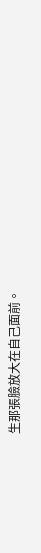生那張臉放大在自己面前。